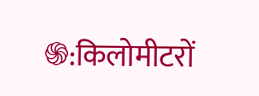֍:किलोमीटरों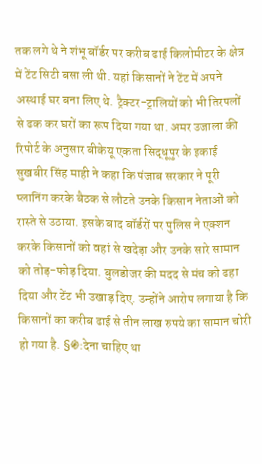तक लगे थे ने शंभू बॉर्डर पर करीब ढाई किलोमीटर के क्षेत्र में टेंट सिटी बसा ली थी. यहां किसानों ने टेंट में अपने अस्थाई घर बना लिए थे. ट्रैक्टर-ट्रालियों को भी तिरपलों से ढक कर घरों का रूप दिया गया था. अमर उजाला की रिपोर्ट के अनुसार बीकेयू एकता सिद्धूपुर के इकाई सुखबीर सिंह माही ने कहा कि पंजाब सरकार ने पूरी प्लानिंग करके बैठक से लौटते उनके किसान नेताओं को रास्ते से उठाया. इसके बाद बॉर्डरों पर पुलिस ने एक्शन करके किसानों को वहां से खदेड़ा और उनके सारे सामान को तोड़-फोड़ दिया. बुलडोजर की मदद से मंच को ढहा दिया और टेंट भी उखाड़ दिए. उन्होंने आरोप लगाया है कि किसानों का करीब ढाई से तीन लाख रुपये का सामान चोरी हो गया है. §֍:देना चाहिए था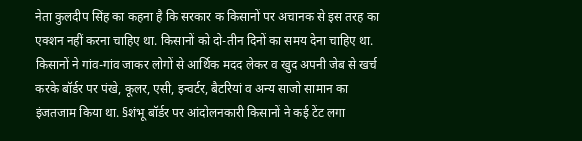नेता कुलदीप सिंह का कहना है कि सरकार क किसानों पर अचानक से इस तरह का एक्शन नहीं करना चाहिए था. किसानों को दो-तीन दिनों का समय देना चाहिए था. किसानों ने गांव-गांव जाकर लोगों से आर्थिक मदद लेकर व खुद अपनी जेब से खर्च करके बॉर्डर पर पंखे, कूलर, एसी, इन्वर्टर, बैटरियां व अन्य साजो सामान का इंजतजाम किया था. §शंभू बॉर्डर पर आंदोलनकारी किसानों ने कई टेंट लगा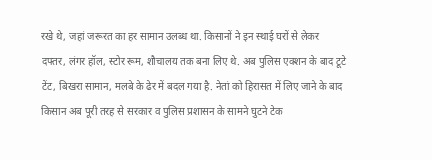रखे थे, जहां जरूरत का हर सामान उलब्ध था. किसानों ने इन स्थाई घरों से लेकर दफ्तर, लंगर हॉल, स्टोर रूम, शौचालय तक बना लिए थे. अब पुलिस एक्शन के बाद टूटे टेंट, बिखरा सामान, मलबे के ढेर में बदल गया है. नेतां को हिरासत में लिए जाने के बाद किसान अब पूरी तरह से सरकार व पुलिस प्रशासन के सामने घुटने टेक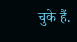चुके हैं.